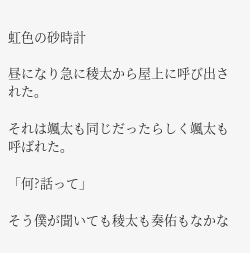虹色の砂時計

昼になり急に稜太から屋上に呼び出された。

それは颯太も同じだったらしく颯太も呼ばれた。

「何?話って」

そう僕が聞いても稜太も奏佑もなかな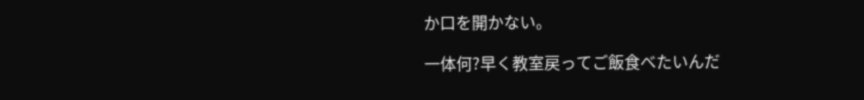か口を開かない。

一体何?早く教室戻ってご飯食べたいんだ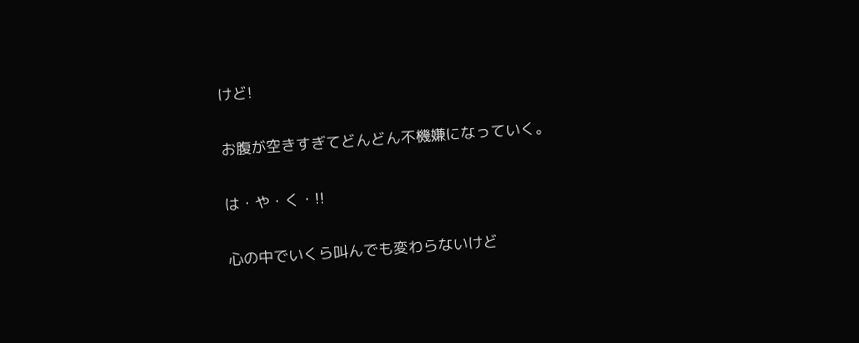けど!

お腹が空きすぎてどんどん不機嫌になっていく。

は・や・く・!!

心の中でいくら叫んでも変わらないけど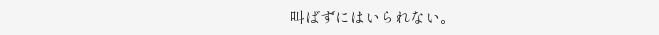叫ばずにはいられない。